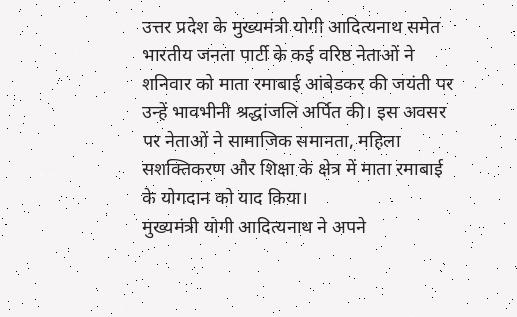उत्तर प्रदेश के मुख्यमंत्री योगी आदित्यनाथ समेत भारतीय जनता पार्टी के कई वरिष्ठ नेताओं ने शनिवार को माता रमाबाई आंबेडकर की जयंती पर उन्हें भावभीनी श्रद्धांजलि अर्पित की। इस अवसर पर नेताओं ने सामाजिक समानता, महिला सशक्तिकरण और शिक्षा के क्षेत्र में माता रमाबाई के योगदान को याद किया।
मुख्यमंत्री योगी आदित्यनाथ ने अपने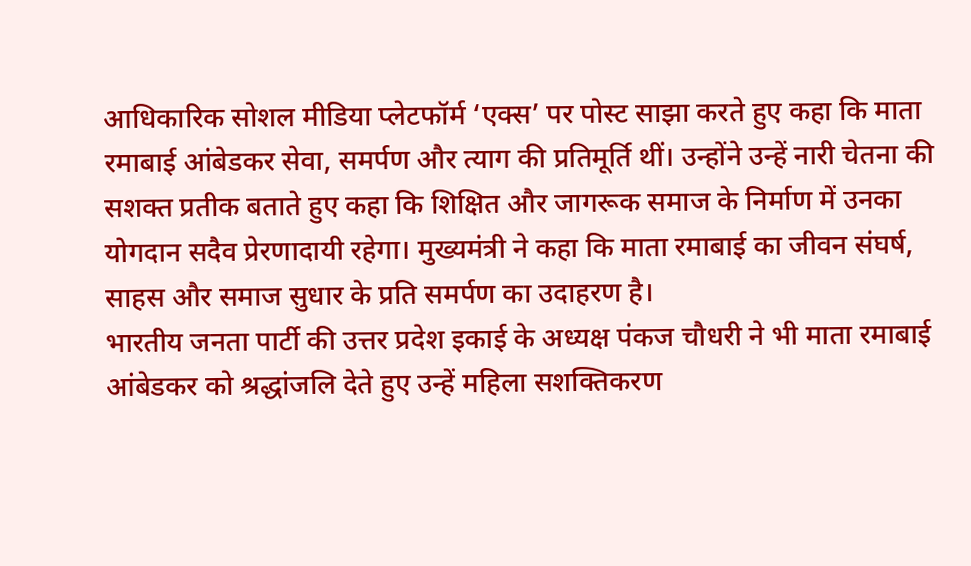आधिकारिक सोशल मीडिया प्लेटफॉर्म ‘एक्स’ पर पोस्ट साझा करते हुए कहा कि माता रमाबाई आंबेडकर सेवा, समर्पण और त्याग की प्रतिमूर्ति थीं। उन्होंने उन्हें नारी चेतना की सशक्त प्रतीक बताते हुए कहा कि शिक्षित और जागरूक समाज के निर्माण में उनका योगदान सदैव प्रेरणादायी रहेगा। मुख्यमंत्री ने कहा कि माता रमाबाई का जीवन संघर्ष, साहस और समाज सुधार के प्रति समर्पण का उदाहरण है।
भारतीय जनता पार्टी की उत्तर प्रदेश इकाई के अध्यक्ष पंकज चौधरी ने भी माता रमाबाई आंबेडकर को श्रद्धांजलि देते हुए उन्हें महिला सशक्तिकरण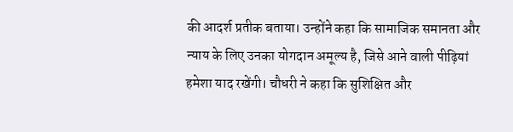की आदर्श प्रतीक बताया। उन्होंने कहा कि सामाजिक समानता और न्याय के लिए उनका योगदान अमूल्य है, जिसे आने वाली पीढ़ियां हमेशा याद रखेंगी। चौधरी ने कहा कि सुशिक्षित और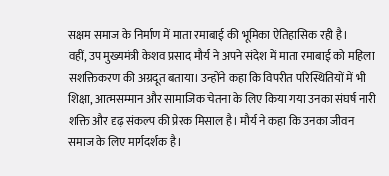सक्षम समाज के निर्माण में माता रमाबाई की भूमिका ऐतिहासिक रही है।
वहीं, उप मुख्यमंत्री केशव प्रसाद मौर्य ने अपने संदेश में माता रमाबाई को महिला सशक्तिकरण की अग्रदूत बताया। उन्होंने कहा कि विपरीत परिस्थितियों में भी शिक्षा, आत्मसम्मान और सामाजिक चेतना के लिए किया गया उनका संघर्ष नारी शक्ति और दृढ़ संकल्प की प्रेरक मिसाल है। मौर्य ने कहा कि उनका जीवन समाज के लिए मार्गदर्शक है।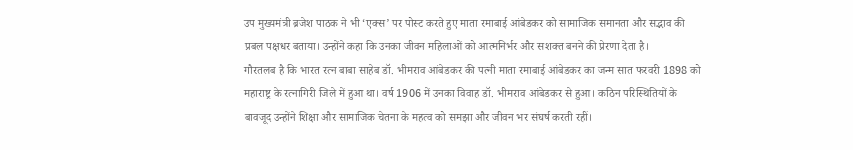उप मुख्यमंत्री ब्रजेश पाठक ने भी ‘एक्स’ पर पोस्ट करते हुए माता रमाबाई आंबेडकर को सामाजिक समानता और सद्भाव की प्रबल पक्षधर बताया। उन्होंने कहा कि उनका जीवन महिलाओं को आत्मनिर्भर और सशक्त बनने की प्रेरणा देता है।
गौरतलब है कि भारत रत्न बाबा साहेब डॉ. भीमराव आंबेडकर की पत्नी माता रमाबाई आंबेडकर का जन्म सात फरवरी 1898 को महाराष्ट्र के रत्नागिरी जिले में हुआ था। वर्ष 1906 में उनका विवाह डॉ. भीमराव आंबेडकर से हुआ। कठिन परिस्थितियों के बावजूद उन्होंने शिक्षा और सामाजिक चेतना के महत्व को समझा और जीवन भर संघर्ष करती रहीं।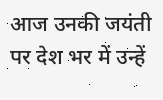आज उनकी जयंती पर देश भर में उन्हें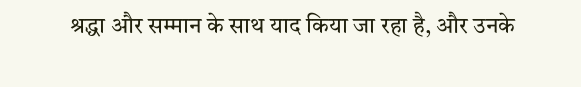श्रद्धा और सम्मान के साथ याद किया जा रहा है, और उनके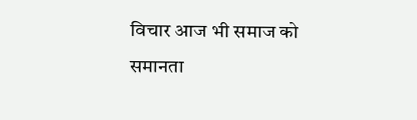विचार आज भी समाज को समानता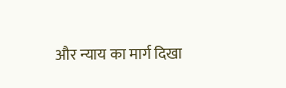और न्याय का मार्ग दिखा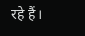रहे हैं।